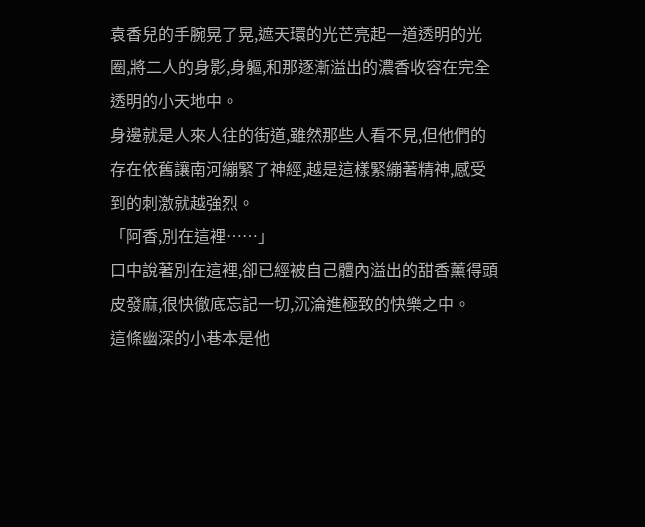袁香兒的手腕晃了晃,遮天環的光芒亮起一道透明的光圈,將二人的身影,身軀,和那逐漸溢出的濃香收容在完全透明的小天地中。
身邊就是人來人往的街道,雖然那些人看不見,但他們的存在依舊讓南河繃緊了神經,越是這樣緊繃著精神,感受到的刺激就越強烈。
「阿香,別在這裡……」
口中說著別在這裡,卻已經被自己體內溢出的甜香薰得頭皮發麻,很快徹底忘記一切,沉淪進極致的快樂之中。
這條幽深的小巷本是他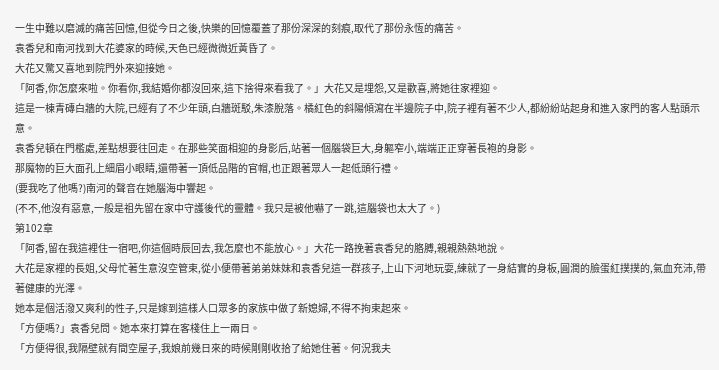一生中難以磨滅的痛苦回憶,但從今日之後,快樂的回憶覆蓋了那份深深的刻痕,取代了那份永恆的痛苦。
袁香兒和南河找到大花婆家的時候,天色已經微微近黃昏了。
大花又驚又喜地到院門外來迎接她。
「阿香,你怎麼來啦。你看你,我結婚你都沒回來,這下捨得來看我了。」大花又是埋怨,又是歡喜,將她往家裡迎。
這是一棟青磚白牆的大院,已經有了不少年頭,白牆斑駁,朱漆脫落。橘紅色的斜陽傾瀉在半邊院子中,院子裡有著不少人,都紛紛站起身和進入家門的客人點頭示意。
袁香兒頓在門檻處,差點想要往回走。在那些笑面相迎的身影后,站著一個腦袋巨大,身軀窄小,端端正正穿著長袍的身影。
那魔物的巨大面孔上細眉小眼睛,還帶著一頂低品階的官帽,也正跟著眾人一起低頭行禮。
(要我吃了他嗎?)南河的聲音在她腦海中響起。
(不不,他沒有惡意,一般是祖先留在家中守護後代的靈體。我只是被他嚇了一跳,這腦袋也太大了。)
第102章
「阿香,留在我這裡住一宿吧,你這個時辰回去,我怎麼也不能放心。」大花一路挽著袁香兒的胳膊,親親熱熱地說。
大花是家裡的長姐,父母忙著生意沒空管束,從小便帶著弟弟妹妹和袁香兒這一群孩子,上山下河地玩耍,練就了一身結實的身板,圓潤的臉蛋紅撲撲的,氣血充沛,帶著健康的光澤。
她本是個活潑又爽利的性子,只是嫁到這樣人口眾多的家族中做了新媳婦,不得不拘束起來。
「方便嗎?」袁香兒問。她本來打算在客棧住上一兩日。
「方便得很,我隔壁就有間空屋子,我娘前幾日來的時候剛剛收拾了給她住著。何況我夫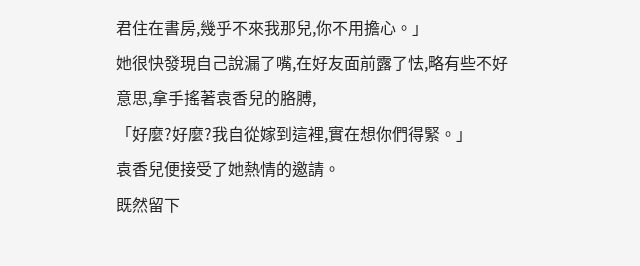君住在書房,幾乎不來我那兒,你不用擔心。」
她很快發現自己說漏了嘴,在好友面前露了怯,略有些不好意思,拿手搖著袁香兒的胳膊,
「好麼?好麼?我自從嫁到這裡,實在想你們得緊。」
袁香兒便接受了她熱情的邀請。
既然留下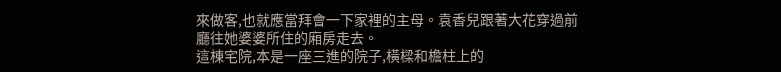來做客,也就應當拜會一下家裡的主母。袁香兒跟著大花穿過前廳往她婆婆所住的廂房走去。
這棟宅院,本是一座三進的院子,橫樑和檐柱上的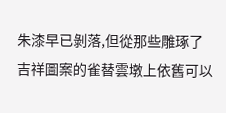朱漆早已剝落,但從那些雕琢了吉祥圖案的雀替雲墩上依舊可以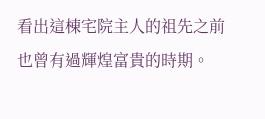看出這棟宅院主人的祖先之前也曾有過輝煌富貴的時期。